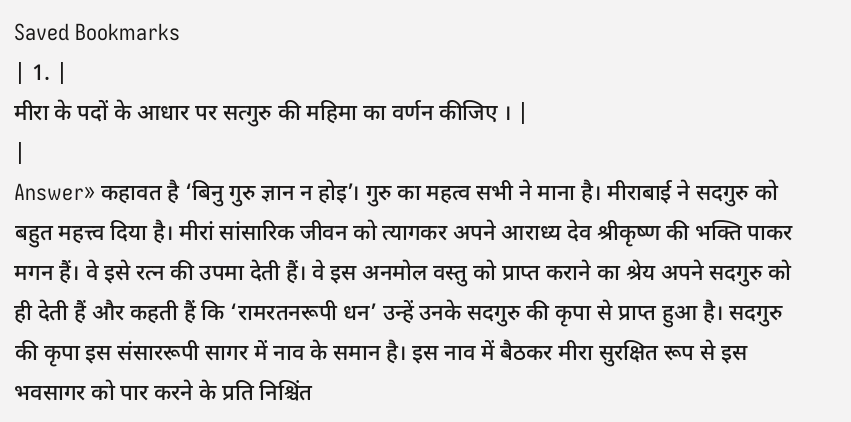Saved Bookmarks
| 1. |
मीरा के पदों के आधार पर सत्गुरु की महिमा का वर्णन कीजिए । |
|
Answer» कहावत है ‘बिनु गुरु ज्ञान न होइ’। गुरु का महत्व सभी ने माना है। मीराबाई ने सदगुरु को बहुत महत्त्व दिया है। मीरां सांसारिक जीवन को त्यागकर अपने आराध्य देव श्रीकृष्ण की भक्ति पाकर मगन हैं। वे इसे रत्न की उपमा देती हैं। वे इस अनमोल वस्तु को प्राप्त कराने का श्रेय अपने सदगुरु को ही देती हैं और कहती हैं कि ‘रामरतनरूपी धन’ उन्हें उनके सदगुरु की कृपा से प्राप्त हुआ है। सदगुरु की कृपा इस संसाररूपी सागर में नाव के समान है। इस नाव में बैठकर मीरा सुरक्षित रूप से इस भवसागर को पार करने के प्रति निश्चिंत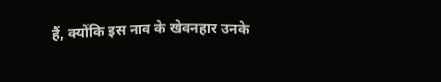हैं, क्योंकि इस नाव के खेवनहार उनके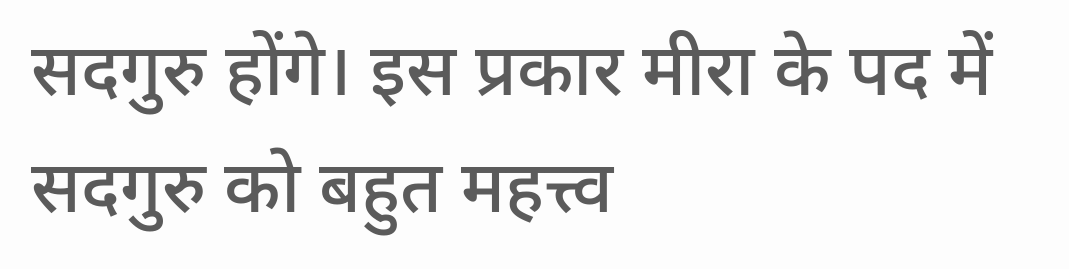सदगुरु होंगे। इस प्रकार मीरा के पद में सदगुरु को बहुत महत्त्व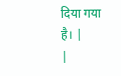दिया गया है। |
|